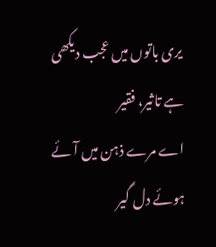یری باتوں میں عجب دیکھی ہے تاثیر، فقیر
اے مرے ذہن میں آئے ہوئے دل گیر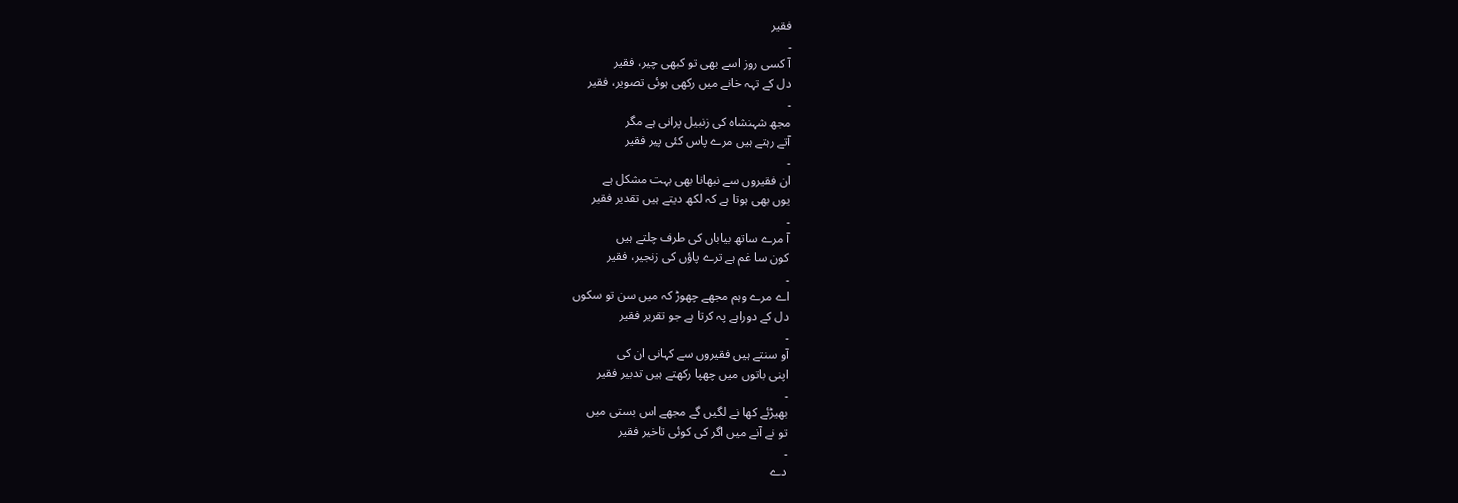فقیر
۔
آ کسی روز اسے بھی تو کبھی چیر، فقیر
دل کے تہہ خانے میں رکھی ہوئی تصویر، فقیر
۔
مجھ شہنشاہ کی زنبیل پرانی ہے مگر
آتے رہتے ہیں مرے پاس کئی پیر فقیر
۔
ان فقیروں سے نبھانا بھی بہت مشکل ہے
یوں بھی ہوتا ہے کہ لکھ دیتے ہیں تقدیر فقیر
۔
آ مرے ساتھ بیاباں کی طرف چلتے ہیں
کون سا غم ہے ترے پاؤں کی زنجیر، فقیر
۔
اے مرے وہم مجھے چھوڑ کہ میں سن تو سکوں
دل کے دوراہے پہ کرتا ہے جو تقریر فقیر
۔
آو سنتے ہیں فقیروں سے کہانی ان کی
اپنی باتوں میں چھپا رکھتے ہیں تدبیر فقیر
۔
بھیڑئے کھا نے لگیں گے مجھے اس بستی میں
تو نے آنے میں اگر کی کوئی تاخیر فقیر
۔
دے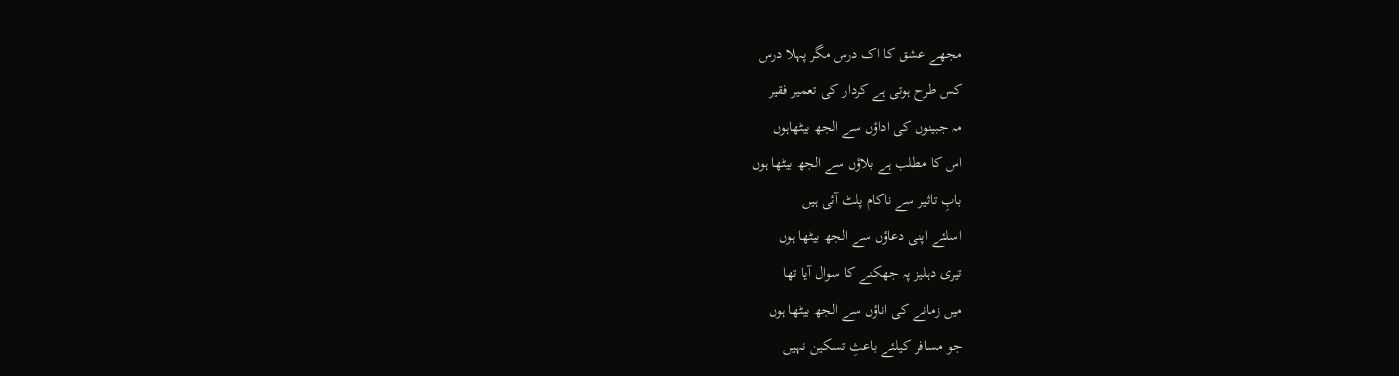مجھے عشق کا اک درس مگر پہلا درس
کس طرح ہوتی ہے کردار کی تعمیر فقیر
مہ جبینوں کی اداؤں سے الجھ بیٹھاہوں
اس کا مطلب ہے بلاؤں سے الجھ بیٹھا ہوں
بابِ تاثیر سے ناکام پلٹ آئی ہیں
اسلئے اپنی دعاؤں سے الجھ بیٹھا ہوں
تیری دہلیز پہ جھکنے کا سوال آیا تھا
میں زمانے کی اناؤں سے الجھ بیٹھا ہوں
جو مسافر کیلئے باعثِ تسکین نہیں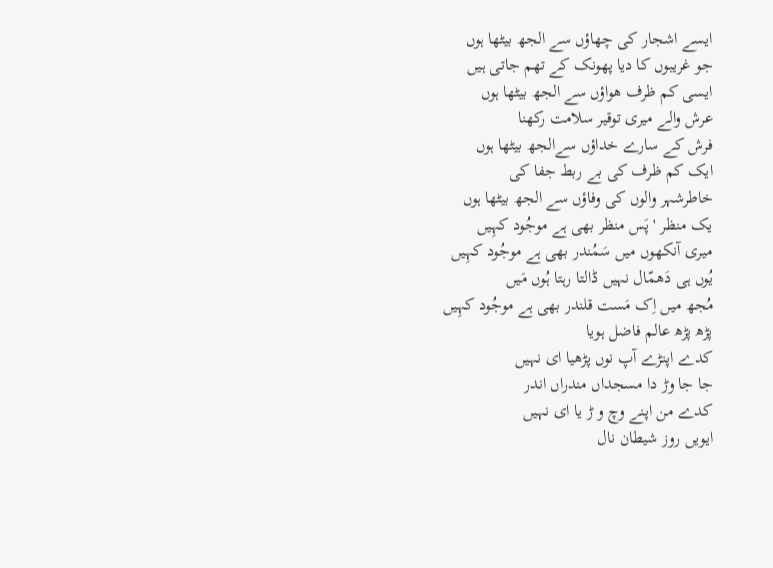ایسے اشجار کی چھاؤں سے الجھ بیٹھا ہوں
جو غریبوں کا دیا پھونک کے تھم جاتی ہیں
ایسی کم ظرف هواؤں سے الجھ بیٹھا ہوں
عرش والے میری توقیر سلامت رکھنا
فرش کے سارے خداؤں سےالجھ بیٹھا ہوں
ايک كم ظرف کی بے ربط جفا كی
خاطرشہر والوں كی وفاؤں سے الجھ بیٹھا ہوں
یک منظر ' پَس منظر بھی ہے موجُود کہِیں
میری آنکھوں میں سَمُندر بھی ہے موجُود کہِیں
یُوں ہی دَھمّال نہیں ڈالتا رہتا ہُوں مَیں
مُجھ میں اِک مَست قلندر بھی ہے موجُود کہِیں
پڑھ پڑھ عالم فاضل ہویا
کدے اپنڑے آپ نوں پڑھیا ای نہیں
جا جا وڑ دا مسجداں مندراں اندر
کدے من اپنے وچ و ڑ یا ای نہیں
ایویں روز شیطان نال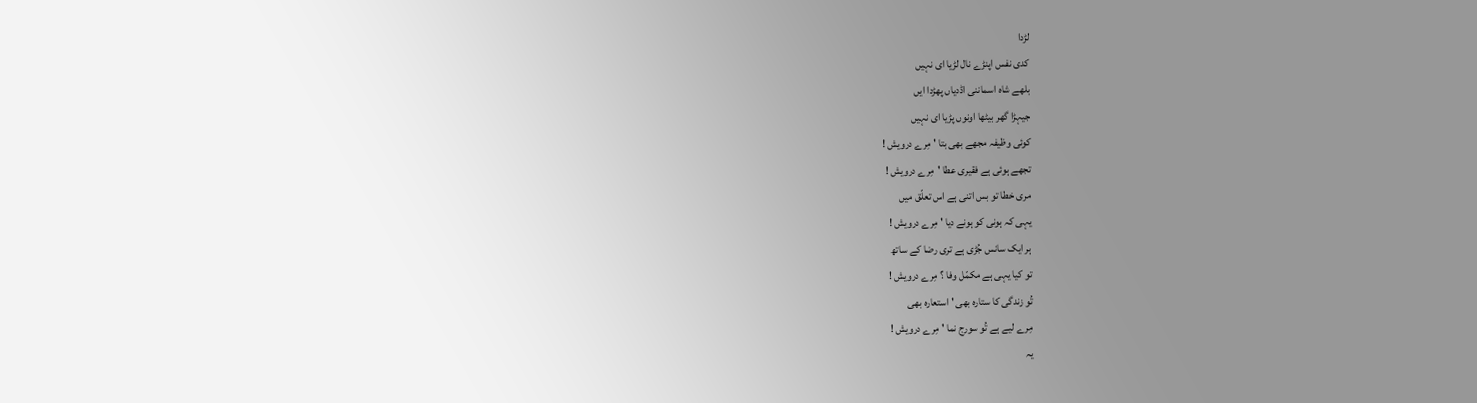لڑدا
کدی نفس اپنڑے نال لڑیا ای نہیں
بلھے شاہ اسماننی اڈدیاں پھڑدا ایں
جیہڑا گھر بیٹھا اونوں پڑیا ای نہیں
کوئی وظیفہ مجھے بھی بتا ' مِرے درویش !
تجھے ہوئی ہے فقیری عطا 'مِرے درویش !
مری خطا تو بس اتنی ہے اس تعلّق میں
یہی کہ ہونی کو ہونے دیا ' مِرے درویش !
ہر ایک سانس جُڑی ہے تری رضا کے ساتھ
تو کیا یہی ہے مکمّل وفا ؟ مِرے درویش !
تُو زندگی کا ستارہ بھی ' استعارہ بھی
مِرے لیے ہے تُو سورج نما ' مِرے درویش !
یہ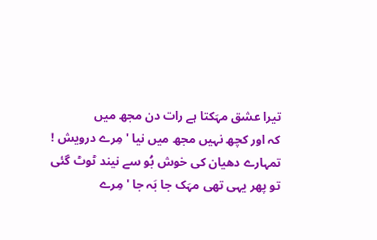تیرا عشق مہَکتا ہے رات دن مجھ میں
کہ اور کچھ نہیں مجھ میں نیا ' مِرے درویش !
تمہارے دھیان کی خوش بُو سے نیند ٹوٹ گئی
تو پھر یہی تھی مہَک جا بَہ جا ' مِرے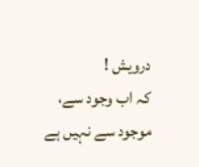درویش !
کہ اب وجود سے، موجود سے نہیں ہے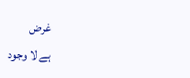غرض
ہے لا وجود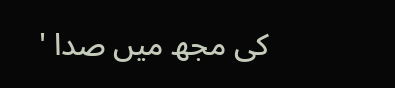کی مجھ میں صدا '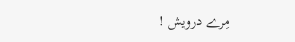مِرے درویش !